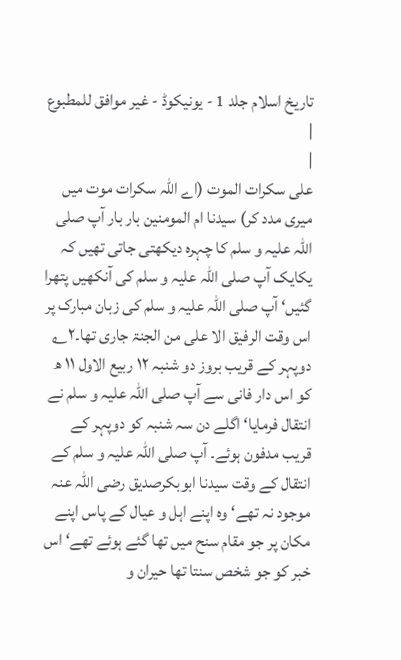تاریخ اسلام جلد 1 - یونیکوڈ - غیر موافق للمطبوع |
|
علی سکرات الموت (اے اللہ سکرات موت میں میری مدد کر) سیدنا ام المومنین بار بار آپ صلی اللہ علیہ و سلم کا چہرہ دیکھتی جاتی تھیں کہ یکایک آپ صلی اللہ علیہ و سلم کی آنکھیں پتھرا گئیں‘ آپ صلی اللہ علیہ و سلم کی زبان مبارک پر اس وقت الرفیق الا علی من الجنۃ جاری تھا۔۲؎ دوپہر کے قریب بروز دو شنبہ ۱۲ ربیع الاول ۱۱ ھ کو اس دار فانی سے آپ صلی اللہ علیہ و سلم نے انتقال فرمایا‘ اگلے دن سہ شنبہ کو دوپہر کے قریب مدفون ہوئے۔ آپ صلی اللہ علیہ و سلم کے انتقال کے وقت سیدنا ابوبکرصدیق رضی اللہ عنہ موجود نہ تھے‘ وہ اپنے اہل و عیال کے پاس اپنے مکان پر جو مقام سنح میں تھا گئے ہوئے تھے‘ اس خبر کو جو شخص سنتا تھا حیران و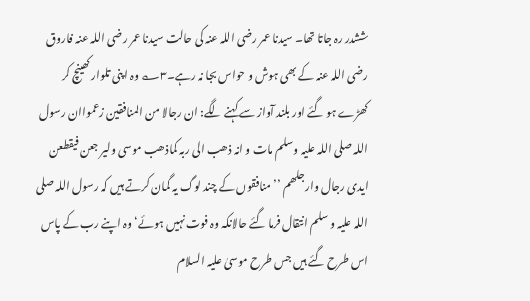ششدر رہ جاتا تھا۔ سیدنا عمر رضی اللہ عنہ کی حالت سیدنا عمر رضی اللہ عنہ فاروق رضی اللہ عنہ کے بھی ہوش و حواس بجا نہ رہے۔۳؎ وہ اپنی تلوار کھینچ کر کھڑے ہو گئے اور بلند آواز سے کہنے لگے: ان رجالا من المنافقین زعمواان رسول اللہ صلی اللہ علیہ وسلم مات و انہ ذھب الی ربہ کماذھب موسی ولیر جعن فیقطعن ایدی رجال وارجلھم ’’منافقوں کے چند لوگ یہ گمان کرتے ہیں کہ رسول اللہ صلی اللہ علیہ و سلم انتقال فرما گئے حالانکہ وہ فوت نہیں ہوئے‘ وہ اپنے رب کے پاس اس طرح گئے ہیں جس طرح موسیٰ علیہ السلام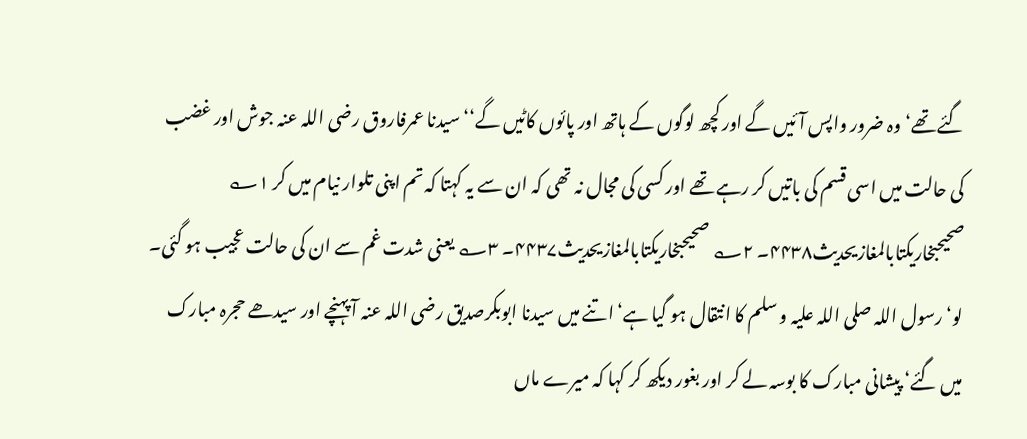گئے تھے‘ وہ ضرور واپس آئیں گے اور کچھ لوگوں کے ہاتھ اور پائوں کاٹیں گے‘‘ سیدنا عمرفاروق رضی اللہ عنہ جوش اور غضب کی حالت میں اسی قسم کی باتیں کر رہے تھے اور کسی کی مجال نہ تھی کہ ان سے یہ کہتا کہ تم اپنی تلوار نیام میں کر ۱؎ صحیحبخاریکتابالمغازیحدیث۴۴۳۸۔ ۲؎ صحیحبخاریکتابالمغازیحدیث۴۴۳۷۔ ۳؎ یعنی شدت غم سے ان کی حالت عجیب ہو گئی۔ لو‘ رسول اللہ صلی اللہ علیہ و سلم کا انتقال ہو گیا ہے‘ اتنے میں سیدنا ابوبکرصدیق رضی اللہ عنہ آ پہنچے اور سیدھے حجرہ مبارک میں گئے‘ پیشانی مبارک کا بوسہ لے کر اور بغور دیکھ کر کہا کہ میرے ماں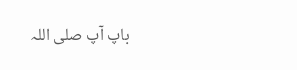باپ آپ صلی اللہ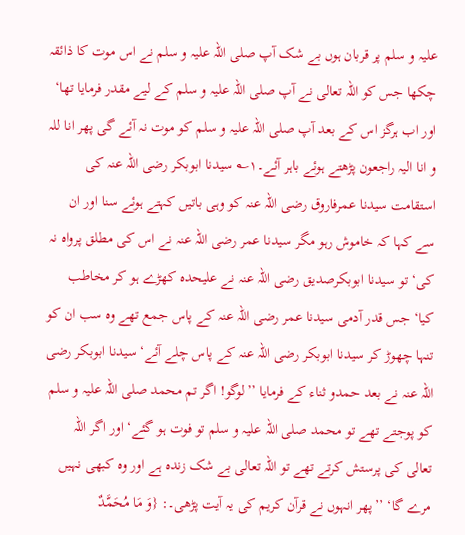علیہ و سلم پر قربان ہوں بے شک آپ صلی اللہ علیہ و سلم نے اس موت کا ذائقہ چکھا جس کو اللہ تعالی نے آپ صلی اللہ علیہ و سلم کے لیے مقدر فرمایا تھا‘ اور اب ہرگز اس کے بعد آپ صلی اللہ علیہ و سلم کو موت نہ آئے گی پھر انا للہ و انا الیہ راجعون پڑھتے ہوئے باہر آئے۔۱؎ سیدنا ابوبکر رضی اللہ عنہ کی استقامت سیدنا عمرفاروق رضی اللہ عنہ کو وہی باتیں کہتے ہوئے سنا اور ان سے کہا کہ خاموش رہو مگر سیدنا عمر رضی اللہ عنہ نے اس کی مطلق پرواہ نہ کی‘ تو سیدنا ابوبکرصدیق رضی اللہ عنہ نے علیحدہ کھڑے ہو کر مخاطب کیا‘ جس قدر آدمی سیدنا عمر رضی اللہ عنہ کے پاس جمع تھے وہ سب ان کو تنہا چھوڑ کر سیدنا ابوبکر رضی اللہ عنہ کے پاس چلے آئے‘ سیدنا ابوبکر رضی اللہ عنہ نے بعد حمدو ثناء کے فرمایا ’’لوگو! اگر تم محمد صلی اللہ علیہ و سلم کو پوجتے تھے تو محمد صلی اللہ علیہ و سلم تو فوت ہو گئے‘ اور اگر اللہ تعالی کی پرستش کرتے تھے تو اللہ تعالی بے شک زندہ ہے اور وہ کبھی نہیں مرے گا‘ ’’پھر انہوں نے قرآن کریم کی یہ آیت پڑھی۔: {وَ مَا مُحَمَّدٌ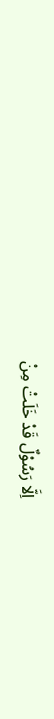اِلَّا رَسُوْلٌ قَدْ خَلَتْ مِنْ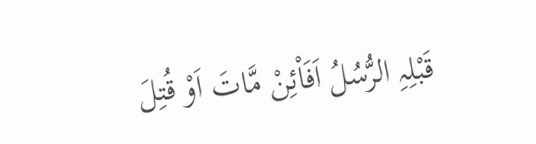قَبْلِہِ الرُّسُلُ اَفَاْئِنْ مَّاتَ اَوْ قُتِلَ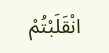انْقَلَبْتُمْ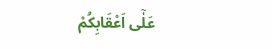عَلٰٓی اَعْقَابِکُمْ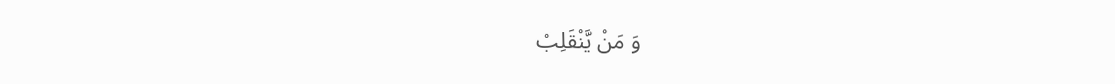وَ مَنْ یَّنْقَلِبْ